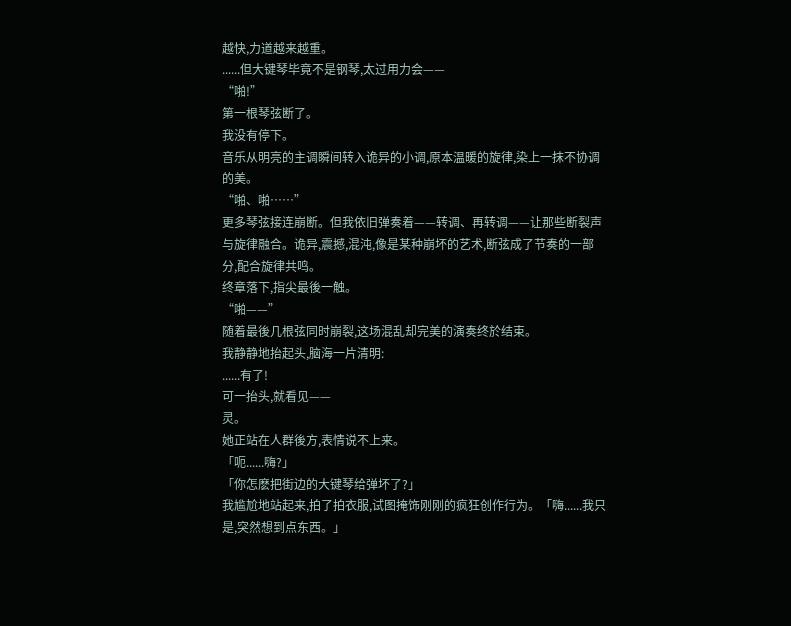越快,力道越来越重。
......但大键琴毕竟不是钢琴,太过用力会——
“啪!”
第一根琴弦断了。
我没有停下。
音乐从明亮的主调瞬间转入诡异的小调,原本温暖的旋律,染上一抹不协调的美。
“啪、啪……”
更多琴弦接连崩断。但我依旧弹奏着——转调、再转调——让那些断裂声与旋律融合。诡异,震撼,混沌,像是某种崩坏的艺术,断弦成了节奏的一部分,配合旋律共鸣。
终章落下,指尖最後一触。
“啪——”
随着最後几根弦同时崩裂,这场混乱却完美的演奏终於结束。
我静静地抬起头,脑海一片清明:
......有了!
可一抬头,就看见——
灵。
她正站在人群後方,表情说不上来。
「呃......嗨?」
「你怎麽把街边的大键琴给弹坏了?」
我尴尬地站起来,拍了拍衣服,试图掩饰刚刚的疯狂创作行为。「嗨......我只是,突然想到点东西。」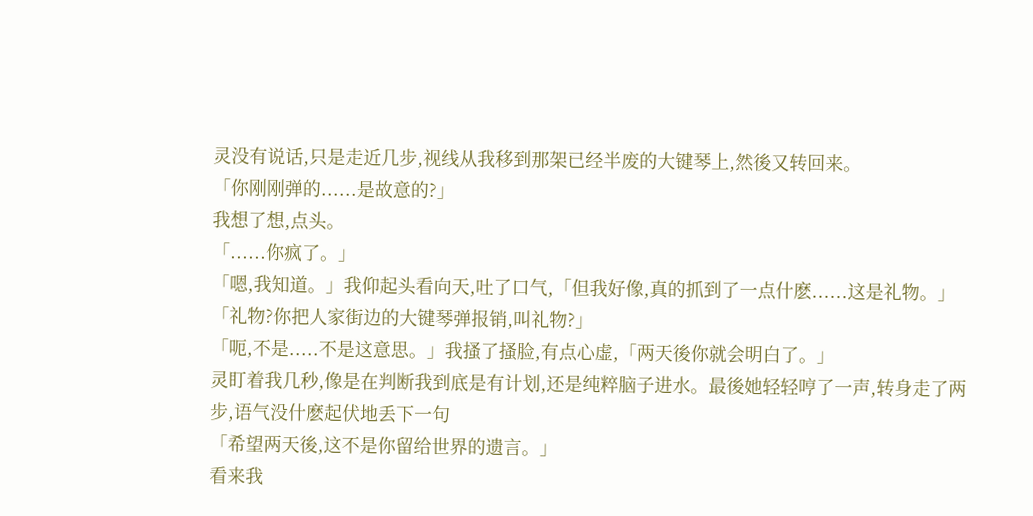灵没有说话,只是走近几步,视线从我移到那架已经半废的大键琴上,然後又转回来。
「你刚刚弹的......是故意的?」
我想了想,点头。
「......你疯了。」
「嗯,我知道。」我仰起头看向天,吐了口气,「但我好像,真的抓到了一点什麽......这是礼物。」
「礼物?你把人家街边的大键琴弹报销,叫礼物?」
「呃,不是.....不是这意思。」我搔了搔脸,有点心虚,「两天後你就会明白了。」
灵盯着我几秒,像是在判断我到底是有计划,还是纯粹脑子进水。最後她轻轻哼了一声,转身走了两步,语气没什麽起伏地丢下一句
「希望两天後,这不是你留给世界的遗言。」
看来我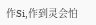作Si,作到灵会怕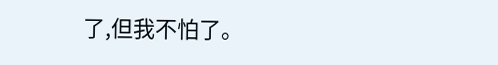了,但我不怕了。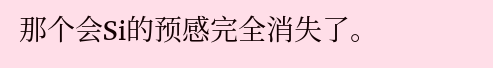那个会Si的预感完全消失了。